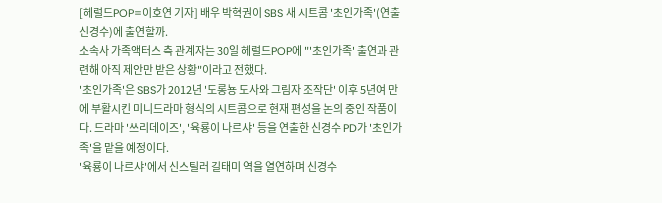[헤럴드POP=이호연 기자] 배우 박혁권이 SBS 새 시트콤 '초인가족'(연출 신경수)에 출연할까.
소속사 가족액터스 측 관계자는 30일 헤럴드POP에 "'초인가족' 출연과 관련해 아직 제안만 받은 상황"이라고 전했다.
'초인가족'은 SBS가 2012년 '도롱뇽 도사와 그림자 조작단' 이후 5년여 만에 부활시킨 미니드라마 형식의 시트콤으로 현재 편성을 논의 중인 작품이다. 드라마 '쓰리데이즈', '육룡이 나르샤' 등을 연출한 신경수 PD가 '초인가족'을 맡을 예정이다.
'육룡이 나르샤'에서 신스틸러 길태미 역을 열연하며 신경수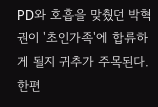PD와 호흡을 맞췄던 박혁권이 '초인가족'에 합류하게 될지 귀추가 주목된다.
한편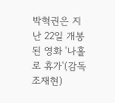박혁권은 지난 22일 개봉된 영화 '나홀로 휴가'(감독 조재현)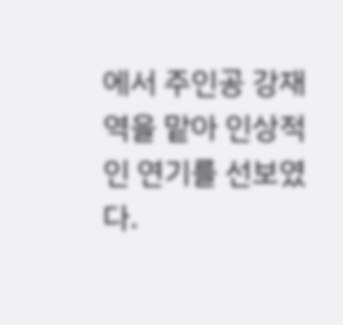에서 주인공 강재 역을 맡아 인상적인 연기를 선보였다.